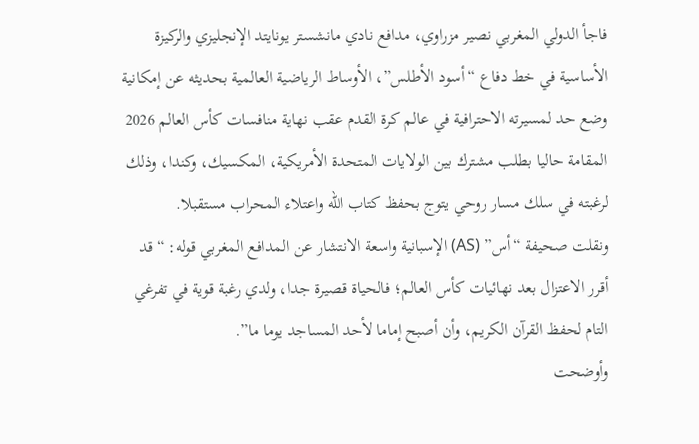فاجأ الدولي المغربي نصير مزراوي، مدافع نادي مانشستر يونايتد الإنجليزي والركيزة الأساسية في خط دفاع “أسود الأطلس”، الأوساط الرياضية العالمية بحديثه عن إمكانية وضع حد لمسيرته الاحترافية في عالم كرة القدم عقب نهاية منافسات كأس العالم 2026 المقامة حاليا بطلب مشترك بين الولايات المتحدة الأمريكية، المكسيك، وكندا، وذلك لرغبته في سلك مسار روحي يتوج بحفظ كتاب الله واعتلاء المحراب مستقبلا.
ونقلت صحيفة “أس” (AS) الإسبانية واسعة الانتشار عن المدافع المغربي قوله: “قد أقرر الاعتزال بعد نهائيات كأس العالم؛ فالحياة قصيرة جدا، ولدي رغبة قوية في تفرغي التام لحفظ القرآن الكريم، وأن أصبح إماما لأحد المساجد يوما ما”.
وأوضحت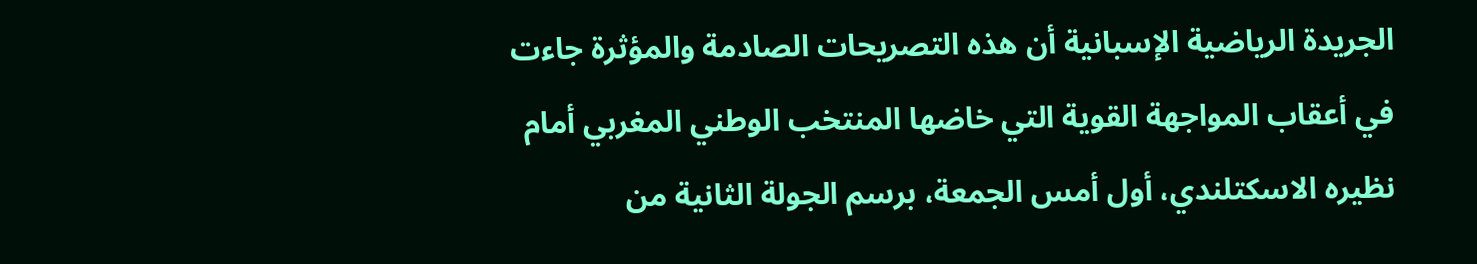الجريدة الرياضية الإسبانية أن هذه التصريحات الصادمة والمؤثرة جاءت في أعقاب المواجهة القوية التي خاضها المنتخب الوطني المغربي أمام نظيره الاسكتلندي، أول أمس الجمعة، برسم الجولة الثانية من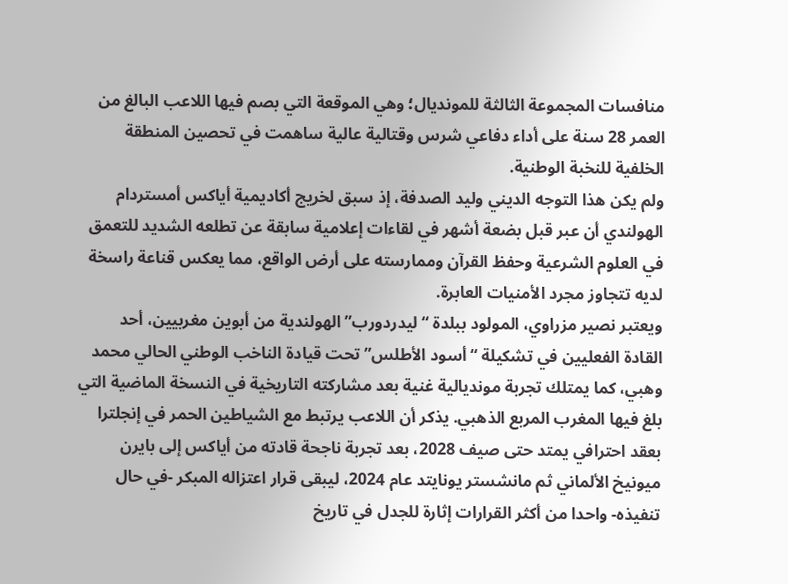منافسات المجموعة الثالثة للمونديال؛ وهي الموقعة التي بصم فيها اللاعب البالغ من العمر 28 سنة على أداء دفاعي شرس وقتالية عالية ساهمت في تحصين المنطقة الخلفية للنخبة الوطنية.
ولم يكن هذا التوجه الديني وليد الصدفة، إذ سبق لخريج أكاديمية أياكس أمستردام الهولندي أن عبر قبل بضعة أشهر في لقاءات إعلامية سابقة عن تطلعه الشديد للتعمق في العلوم الشرعية وحفظ القرآن وممارسته على أرض الواقع، مما يعكس قناعة راسخة لديه تتجاوز مجرد الأمنيات العابرة.
ويعتبر نصير مزراوي، المولود ببلدة “ليدردورب” الهولندية من أبوين مغربيين، أحد القادة الفعليين في تشكيلة “أسود الأطلس” تحت قيادة الناخب الوطني الحالي محمد وهبي، كما يمتلك تجربة مونديالية غنية بعد مشاركته التاريخية في النسخة الماضية التي بلغ فيها المغرب المربع الذهبي. يذكر أن اللاعب يرتبط مع الشياطين الحمر في إنجلترا بعقد احترافي يمتد حتى صيف 2028، بعد تجربة ناجحة قادته من أياكس إلى بايرن ميونيخ الألماني ثم مانشستر يونايتد عام 2024، ليبقى قرار اعتزاله المبكر -في حال تنفيذه- واحدا من أكثر القرارات إثارة للجدل في تاريخ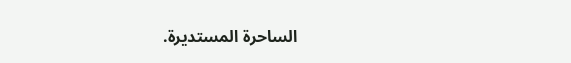الساحرة المستديرة.